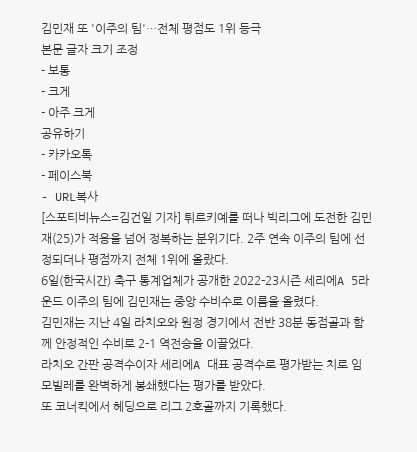김민재 또 '이주의 팀'…전체 평점도 1위 등극
본문 글자 크기 조정
- 보통
- 크게
- 아주 크게
공유하기
- 카카오톡
- 페이스북
- URL복사
[스포티비뉴스=김건일 기자] 튀르키예를 떠나 빅리그에 도전한 김민재(25)가 적응을 넘어 정복하는 분위기다. 2주 연속 이주의 팀에 선정되더나 평점까지 전체 1위에 올랐다.
6일(한국시간) 축구 통계업체가 공개한 2022-23시즌 세리에A 5라운드 이주의 팀에 김민재는 중앙 수비수로 이름을 올렸다.
김민재는 지난 4일 라치오와 원정 경기에서 전반 38분 동점골과 함께 안정적인 수비로 2-1 역전승을 이끌었다.
라치오 간판 공격수이자 세리에A 대표 공격수로 평가받는 치로 임모빌레를 완벽하게 봉쇄했다는 평가를 받았다.
또 코너킥에서 헤딩으로 리그 2호골까지 기록했다.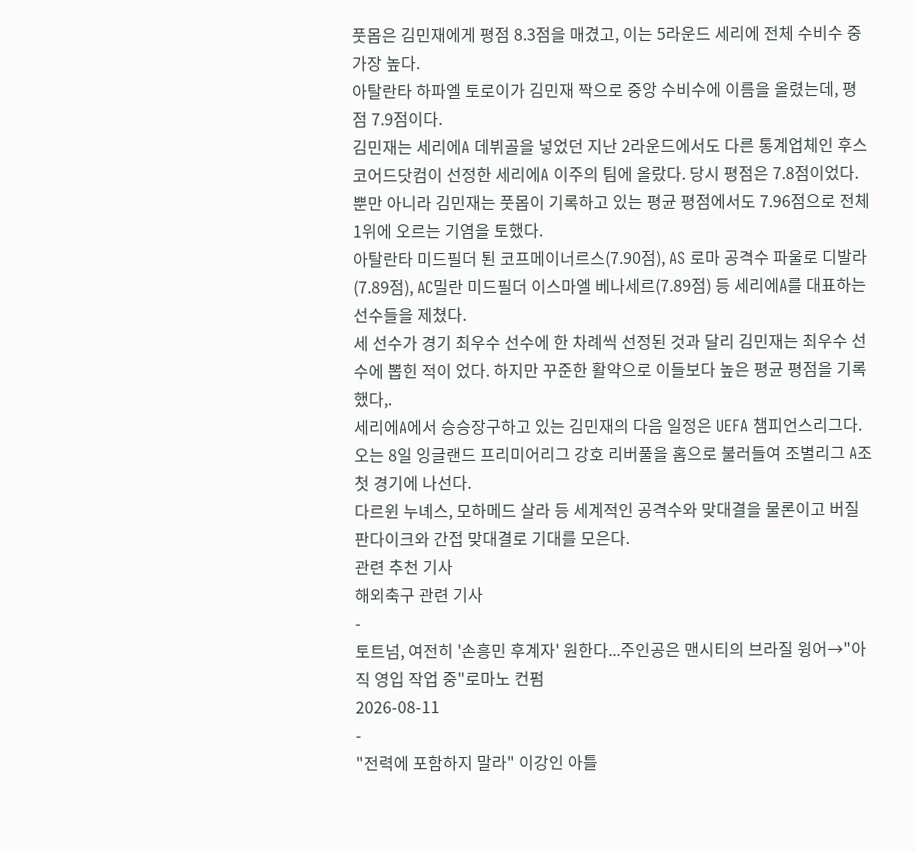풋몹은 김민재에게 평점 8.3점을 매겼고, 이는 5라운드 세리에 전체 수비수 중 가장 높다.
아탈란타 하파엘 토로이가 김민재 짝으로 중앙 수비수에 이름을 올렸는데, 평점 7.9점이다.
김민재는 세리에A 데뷔골을 넣었던 지난 2라운드에서도 다른 통계업체인 후스코어드닷컴이 선정한 세리에A 이주의 팀에 올랐다. 당시 평점은 7.8점이었다.
뿐만 아니라 김민재는 풋몹이 기록하고 있는 평균 평점에서도 7.96점으로 전체 1위에 오르는 기염을 토했다.
아탈란타 미드필더 퇸 코프메이너르스(7.90점), AS 로마 공격수 파울로 디발라(7.89점), AC밀란 미드필더 이스마엘 베나세르(7.89점) 등 세리에A를 대표하는 선수들을 제쳤다.
세 선수가 경기 최우수 선수에 한 차례씩 선정된 것과 달리 김민재는 최우수 선수에 뽑힌 적이 었다. 하지만 꾸준한 활약으로 이들보다 높은 평균 평점을 기록했다,.
세리에A에서 승승장구하고 있는 김민재의 다음 일정은 UEFA 챔피언스리그다. 오는 8일 잉글랜드 프리미어리그 강호 리버풀을 홈으로 불러들여 조별리그 A조 첫 경기에 나선다.
다르윈 누녜스, 모하메드 살라 등 세계적인 공격수와 맞대결을 물론이고 버질 판다이크와 간접 맞대결로 기대를 모은다.
관련 추천 기사
해외축구 관련 기사
-
토트넘, 여전히 '손흥민 후계자' 원한다...주인공은 맨시티의 브라질 윙어→"아직 영입 작업 중"로마노 컨펌
2026-08-11
-
"전력에 포함하지 말라" 이강인 아틀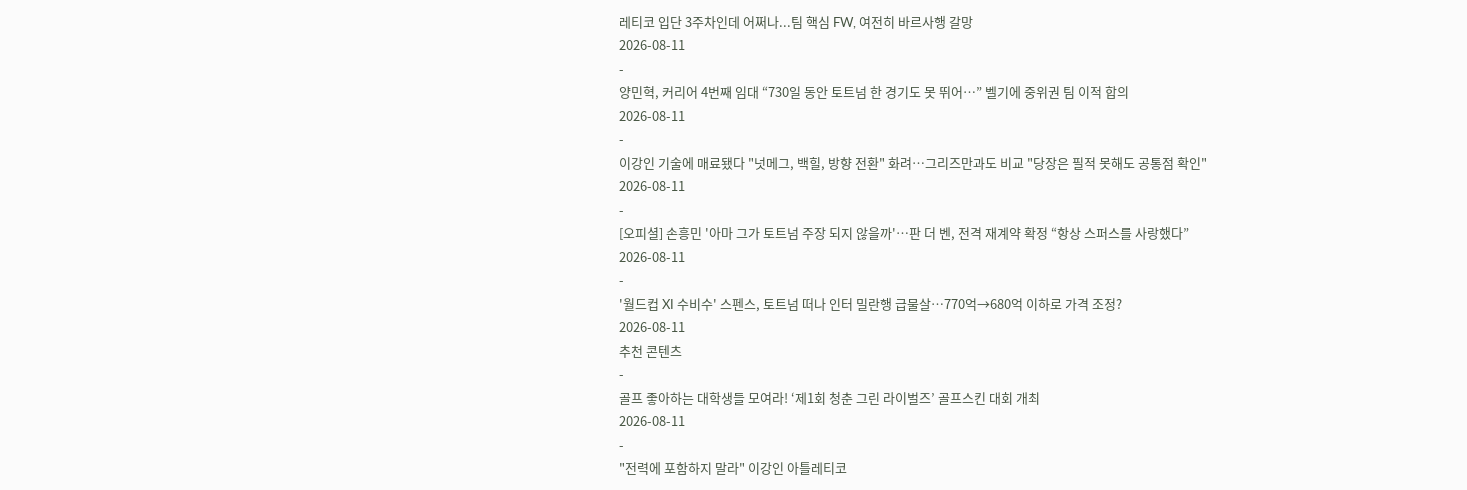레티코 입단 3주차인데 어쩌나...팀 핵심 FW, 여전히 바르사행 갈망
2026-08-11
-
양민혁, 커리어 4번째 임대 “730일 동안 토트넘 한 경기도 못 뛰어…” 벨기에 중위권 팀 이적 합의
2026-08-11
-
이강인 기술에 매료됐다 "넛메그, 백힐, 방향 전환" 화려…그리즈만과도 비교 "당장은 필적 못해도 공통점 확인"
2026-08-11
-
[오피셜] 손흥민 '아마 그가 토트넘 주장 되지 않을까'…판 더 벤, 전격 재계약 확정 “항상 스퍼스를 사랑했다”
2026-08-11
-
'월드컵 XI 수비수' 스펜스, 토트넘 떠나 인터 밀란행 급물살…770억→680억 이하로 가격 조정?
2026-08-11
추천 콘텐츠
-
골프 좋아하는 대학생들 모여라! ‘제1회 청춘 그린 라이벌즈’ 골프스킨 대회 개최
2026-08-11
-
"전력에 포함하지 말라" 이강인 아틀레티코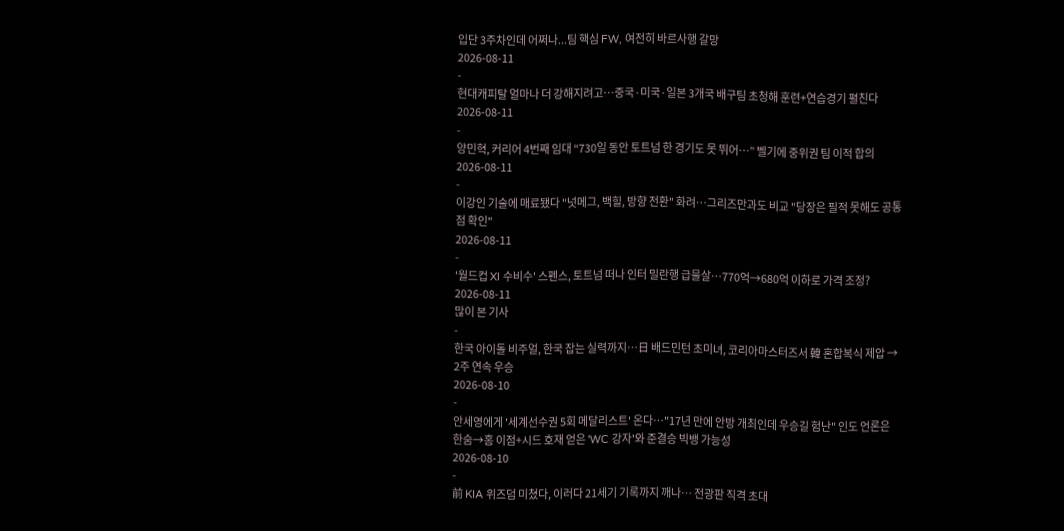입단 3주차인데 어쩌나...팀 핵심 FW, 여전히 바르사행 갈망
2026-08-11
-
현대캐피탈 얼마나 더 강해지려고…중국·미국·일본 3개국 배구팀 초청해 훈련+연습경기 펼친다
2026-08-11
-
양민혁, 커리어 4번째 임대 “730일 동안 토트넘 한 경기도 못 뛰어…” 벨기에 중위권 팀 이적 합의
2026-08-11
-
이강인 기술에 매료됐다 "넛메그, 백힐, 방향 전환" 화려…그리즈만과도 비교 "당장은 필적 못해도 공통점 확인"
2026-08-11
-
'월드컵 XI 수비수' 스펜스, 토트넘 떠나 인터 밀란행 급물살…770억→680억 이하로 가격 조정?
2026-08-11
많이 본 기사
-
한국 아이돌 비주얼, 한국 잡는 실력까지…日 배드민턴 초미녀, 코리아마스터즈서 韓 혼합복식 제압 → 2주 연속 우승
2026-08-10
-
안세영에게 '세계선수권 5회 메달리스트' 온다…"17년 만에 안방 개최인데 우승길 험난" 인도 언론은 한숨→홈 이점+시드 호재 얻은 'WC 강자'와 준결승 빅뱅 가능성
2026-08-10
-
前 KIA 위즈덤 미쳤다, 이러다 21세기 기록까지 깨나… 전광판 직격 초대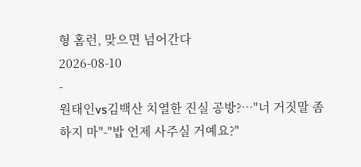형 홈런, 맞으면 넘어간다
2026-08-10
-
원태인vs김백산 치열한 진실 공방?…"너 거짓말 좀 하지 마"-"밥 언제 사주실 거예요?"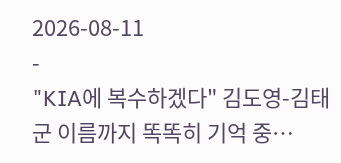2026-08-11
-
"KIA에 복수하겠다" 김도영-김태군 이름까지 똑똑히 기억 중…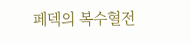페덱의 복수혈전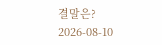결말은?
2026-08-10